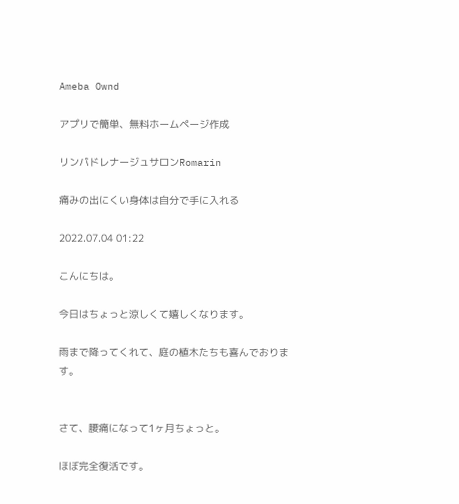Ameba Ownd

アプリで簡単、無料ホームページ作成

リンパドレナージュサロンRomarin

痛みの出にくい身体は自分で手に入れる

2022.07.04 01:22

こんにちは。

今日はちょっと涼しくて嬉しくなります。

雨まで降ってくれて、庭の植木たちも喜んでおります。


さて、腰痛になって1ヶ月ちょっと。

ほぼ完全復活です。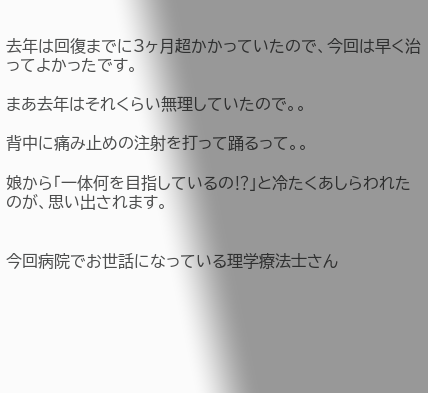去年は回復までに3ヶ月超かかっていたので、今回は早く治ってよかったです。

まあ去年はそれくらい無理していたので。。

背中に痛み止めの注射を打って踊るって。。

娘から「一体何を目指しているの⁉」と冷たくあしらわれたのが、思い出されます。


今回病院でお世話になっている理学療法士さん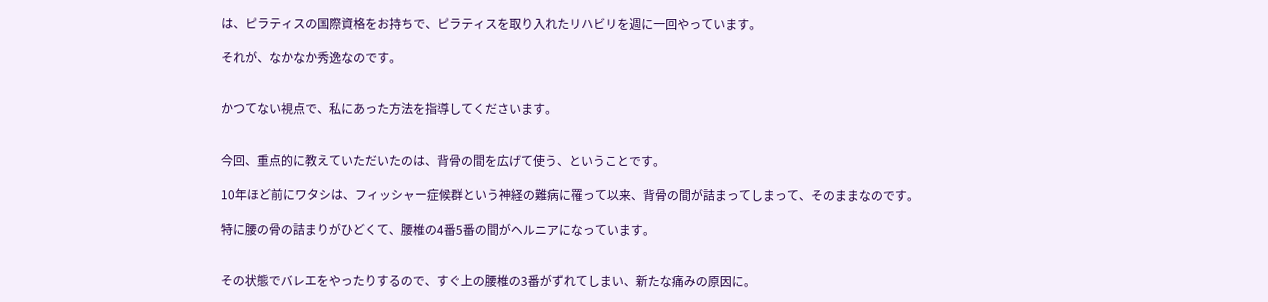は、ピラティスの国際資格をお持ちで、ピラティスを取り入れたリハビリを週に一回やっています。

それが、なかなか秀逸なのです。


かつてない視点で、私にあった方法を指導してくださいます。


今回、重点的に教えていただいたのは、背骨の間を広げて使う、ということです。

10年ほど前にワタシは、フィッシャー症候群という神経の難病に罹って以来、背骨の間が詰まってしまって、そのままなのです。

特に腰の骨の詰まりがひどくて、腰椎の4番5番の間がヘルニアになっています。


その状態でバレエをやったりするので、すぐ上の腰椎の3番がずれてしまい、新たな痛みの原因に。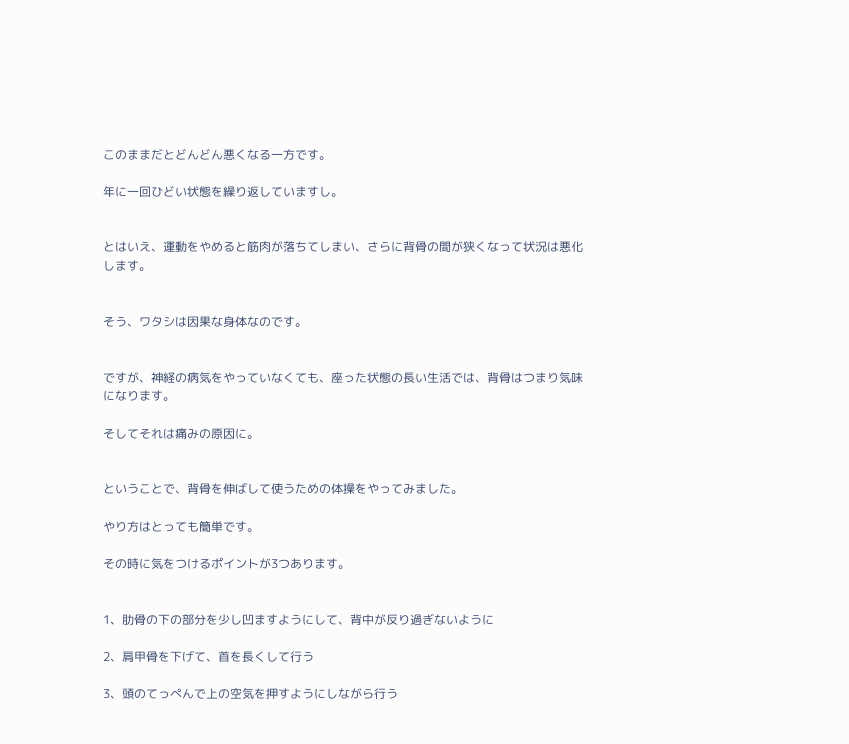このままだとどんどん悪くなる一方です。

年に一回ひどい状態を繰り返していますし。


とはいえ、運動をやめると筋肉が落ちてしまい、さらに背骨の間が狭くなって状況は悪化します。


そう、ワタシは因果な身体なのです。


ですが、神経の病気をやっていなくても、座った状態の長い生活では、背骨はつまり気味になります。

そしてそれは痛みの原因に。


ということで、背骨を伸ばして使うための体操をやってみました。

やり方はとっても簡単です。

その時に気をつけるポイントが3つあります。


1、肋骨の下の部分を少し凹ますようにして、背中が反り過ぎないように

2、肩甲骨を下げて、首を長くして行う

3、頭のてっぺんで上の空気を押すようにしながら行う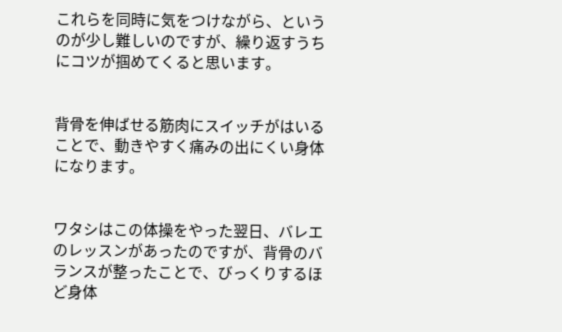これらを同時に気をつけながら、というのが少し難しいのですが、繰り返すうちにコツが掴めてくると思います。


背骨を伸ばせる筋肉にスイッチがはいることで、動きやすく痛みの出にくい身体になります。


ワタシはこの体操をやった翌日、バレエのレッスンがあったのですが、背骨のバランスが整ったことで、びっくりするほど身体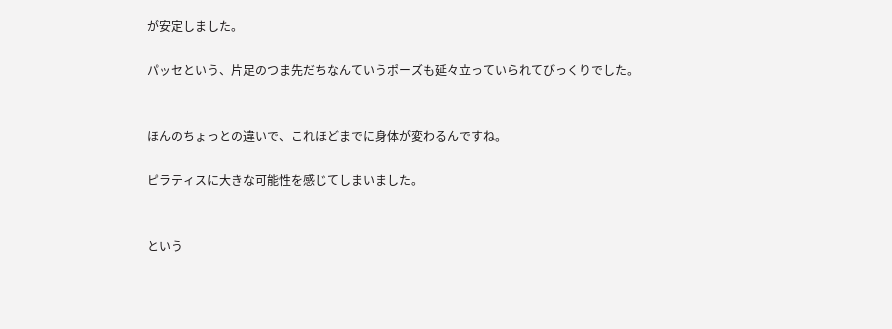が安定しました。

パッセという、片足のつま先だちなんていうポーズも延々立っていられてびっくりでした。


ほんのちょっとの違いで、これほどまでに身体が変わるんですね。

ピラティスに大きな可能性を感じてしまいました。


という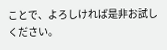ことで、よろしければ是非お試しください。